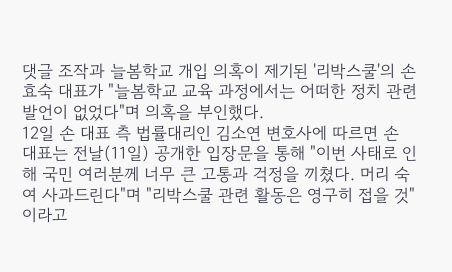댓글 조작과 늘봄학교 개입 의혹이 제기된 '리박스쿨'의 손효숙 대표가 "늘봄학교 교육 과정에서는 어떠한 정치 관련 발언이 없었다"며 의혹을 부인했다.
12일 손 대표 측 법률대리인 김소연 변호사에 따르면 손 대표는 전날(11일) 공개한 입장문을 통해 "이번 사태로 인해 국민 여러분께 너무 큰 고통과 걱정을 끼쳤다. 머리 숙여 사과드린다"며 "리박스쿨 관련 활동은 영구히 접을 것"이라고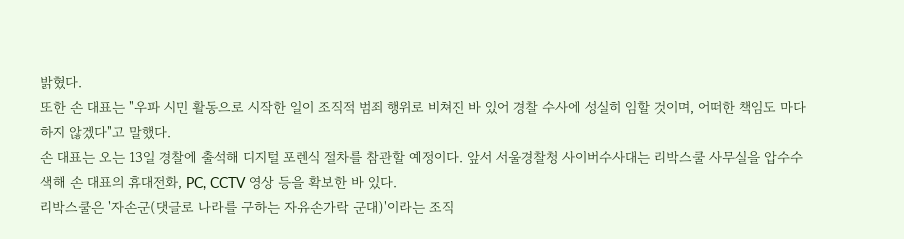밝혔다.
또한 손 대표는 "우파 시민 활동으로 시작한 일이 조직적 범죄 행위로 비쳐진 바 있어 경찰 수사에 성실히 임할 것이며, 어떠한 책임도 마다하지 않겠다"고 말했다.
손 대표는 오는 13일 경찰에 출석해 디지털 포렌식 절차를 참관할 예정이다. 앞서 서울경찰청 사이버수사대는 리박스쿨 사무실을 압수수색해 손 대표의 휴대전화, PC, CCTV 영상 등을 확보한 바 있다.
리박스쿨은 '자손군(댓글로 나라를 구하는 자유손가락 군대)'이라는 조직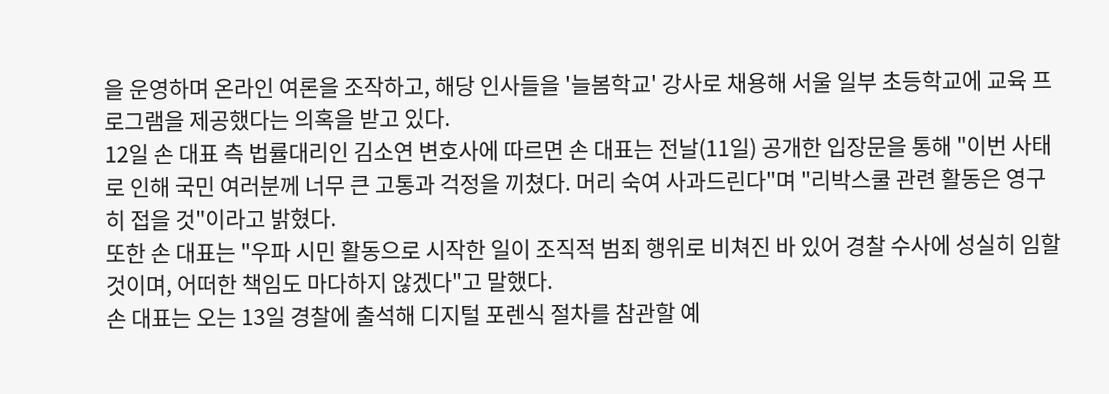을 운영하며 온라인 여론을 조작하고, 해당 인사들을 '늘봄학교' 강사로 채용해 서울 일부 초등학교에 교육 프로그램을 제공했다는 의혹을 받고 있다.
12일 손 대표 측 법률대리인 김소연 변호사에 따르면 손 대표는 전날(11일) 공개한 입장문을 통해 "이번 사태로 인해 국민 여러분께 너무 큰 고통과 걱정을 끼쳤다. 머리 숙여 사과드린다"며 "리박스쿨 관련 활동은 영구히 접을 것"이라고 밝혔다.
또한 손 대표는 "우파 시민 활동으로 시작한 일이 조직적 범죄 행위로 비쳐진 바 있어 경찰 수사에 성실히 임할 것이며, 어떠한 책임도 마다하지 않겠다"고 말했다.
손 대표는 오는 13일 경찰에 출석해 디지털 포렌식 절차를 참관할 예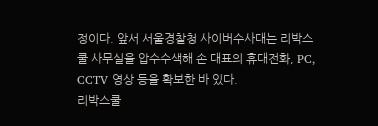정이다. 앞서 서울경찰청 사이버수사대는 리박스쿨 사무실을 압수수색해 손 대표의 휴대전화, PC, CCTV 영상 등을 확보한 바 있다.
리박스쿨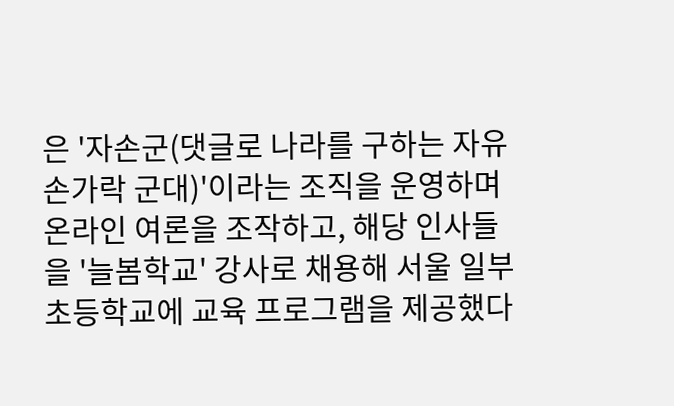은 '자손군(댓글로 나라를 구하는 자유손가락 군대)'이라는 조직을 운영하며 온라인 여론을 조작하고, 해당 인사들을 '늘봄학교' 강사로 채용해 서울 일부 초등학교에 교육 프로그램을 제공했다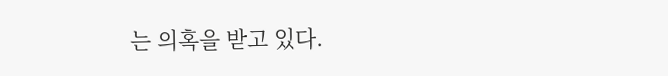는 의혹을 받고 있다.